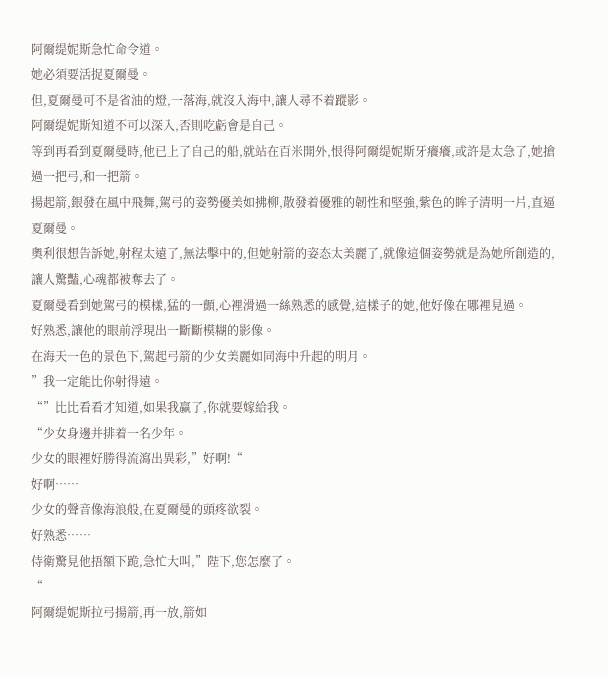阿爾缇妮斯急忙命令道。
她必須要活捉夏爾曼。
但,夏爾曼可不是省油的燈,一落海,就沒入海中,讓人尋不着蹤影。
阿爾缇妮斯知道不可以深入,否則吃虧會是自己。
等到再看到夏爾曼時,他已上了自己的船,就站在百米開外,恨得阿爾缇妮斯牙癢癢,或許是太急了,她搶過一把弓,和一把箭。
揚起箭,銀發在風中飛舞,駕弓的姿勢優美如拂柳,散發着優雅的韌性和堅強,紫色的眸子清明一片,直逼夏爾曼。
奧利很想告訴她,射程太遠了,無法擊中的,但她射箭的姿态太美麗了,就像這個姿勢就是為她所創造的,讓人驚豔,心魂都被奪去了。
夏爾曼看到她駕弓的模樣,猛的一顫,心裡滑過一絲熟悉的感覺,這樣子的她,他好像在哪裡見過。
好熟悉,讓他的眼前浮現出一斷斷模糊的影像。
在海天一色的景色下,駕起弓箭的少女美麗如同海中升起的明月。
”我一定能比你射得遠。
“”比比看看才知道,如果我赢了,你就要嫁給我。
“少女身邊并排着一名少年。
少女的眼裡好勝得流瀉出異彩,”好啊!“
好啊……
少女的聲音像海浪般,在夏爾曼的頭疼欲裂。
好熟悉……
侍衛驚見他捂額下跪,急忙大叫,”陛下,您怎麼了。
“
阿爾缇妮斯拉弓揚箭,再一放,箭如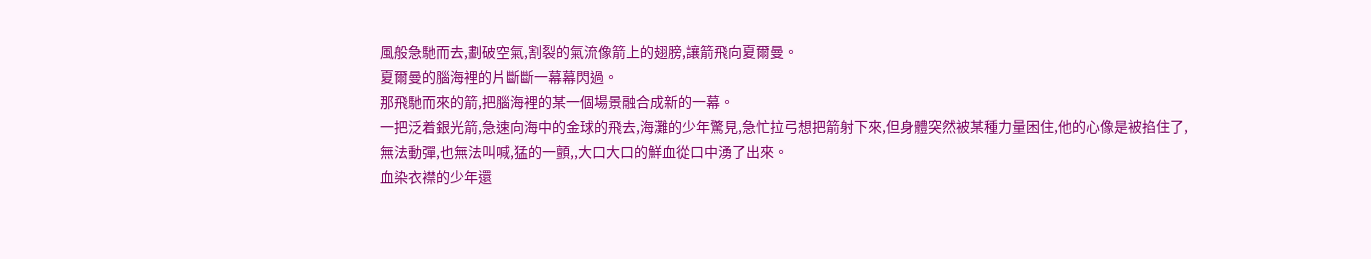風般急馳而去,劃破空氣,割裂的氣流像箭上的翅膀,讓箭飛向夏爾曼。
夏爾曼的腦海裡的片斷斷一幕幕閃過。
那飛馳而來的箭,把腦海裡的某一個場景融合成新的一幕。
一把泛着銀光箭,急速向海中的金球的飛去,海灘的少年驚見,急忙拉弓想把箭射下來,但身體突然被某種力量困住,他的心像是被掐住了,無法動彈,也無法叫喊,猛的一顫,,大口大口的鮮血從口中湧了出來。
血染衣襟的少年還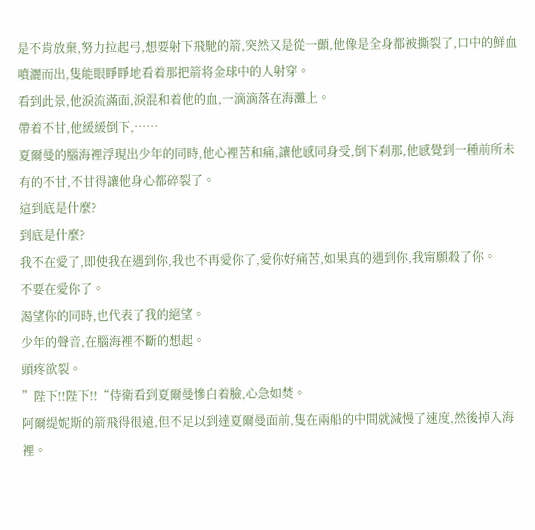是不肯放棄,努力拉起弓,想要射下飛馳的箭,突然又是從一顫,他像是全身都被撕裂了,口中的鮮血噴灑而出,隻能眼睜睜地看着那把箭将金球中的人射穿。
看到此景,他淚流滿面,淚混和着他的血,一滴滴落在海灘上。
帶着不甘,他緩緩倒下,……
夏爾曼的腦海裡浮現出少年的同時,他心裡苦和痛,讓他感同身受,倒下刹那,他感覺到一種前所未有的不甘,不甘得讓他身心都碎裂了。
這到底是什麼?
到底是什麼?
我不在愛了,即使我在遇到你,我也不再愛你了,愛你好痛苦,如果真的遇到你,我甯願殺了你。
不要在愛你了。
渴望你的同時,也代表了我的絕望。
少年的聲音,在腦海裡不斷的想起。
頭疼欲裂。
”陛下!!陛下!!“侍衛看到夏爾曼慘白着臉,心急如焚。
阿爾缇妮斯的箭飛得很遠,但不足以到達夏爾曼面前,隻在兩船的中間就減慢了速度,然後掉入海裡。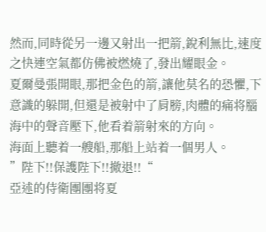然而,同時從另一邊又射出一把箭,銳利無比,速度之快連空氣都仿佛被燃燒了,發出耀眼金。
夏爾曼張開眼,那把金色的箭,讓他莫名的恐懼,下意識的躲開,但還是被射中了肩膀,肉體的痛将腦海中的聲音壓下,他看着箭射來的方向。
海面上聽着一艘船,那船上站着一個男人。
”陛下!!保護陛下!!撤退!!“
亞述的侍衛團團将夏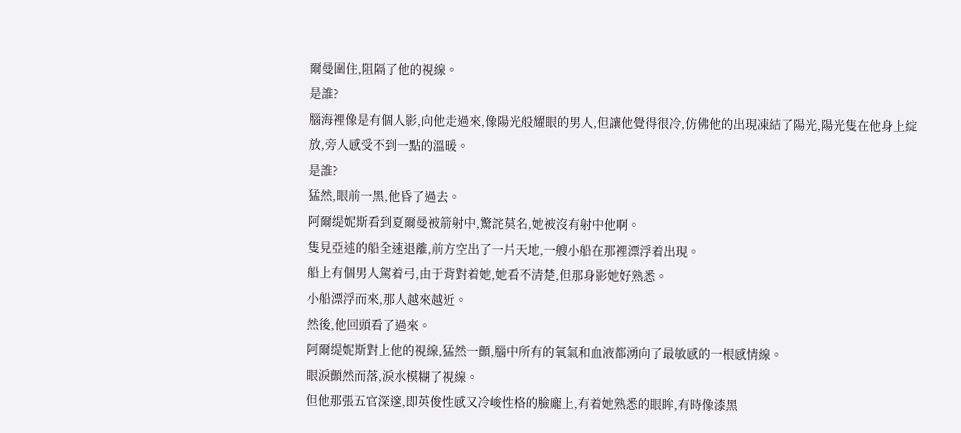爾曼圍住,阻隔了他的視線。
是誰?
腦海裡像是有個人影,向他走過來,像陽光般耀眼的男人,但讓他覺得很冷,仿佛他的出現凍結了陽光,陽光隻在他身上綻放,旁人感受不到一點的溫暖。
是誰?
猛然,眼前一黑,他昏了過去。
阿爾缇妮斯看到夏爾曼被箭射中,驚詫莫名,她被沒有射中他啊。
隻見亞述的船全速退離,前方空出了一片天地,一艘小船在那裡漂浮着出現。
船上有個男人駕着弓,由于背對着她,她看不清楚,但那身影她好熟悉。
小船漂浮而來,那人越來越近。
然後,他回頭看了過來。
阿爾缇妮斯對上他的視線,猛然一顫,腦中所有的氧氣和血液都湧向了最敏感的一根感情線。
眼淚顫然而落,淚水模糊了視線。
但他那張五官深邃,即英俊性感又冷峻性格的臉龐上,有着她熟悉的眼眸,有時像漆黑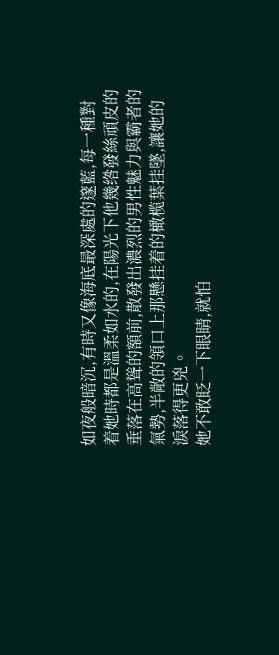如夜般暗沉,有時又像海底最深處的邃藍,每一種對着她時都是溫柔如水的,在陽光下他幾绺發絲頑皮的垂落在高聳的額前,散發出濃烈的男性魅力與霸者的氣勢,半敞的領口上那懸挂着的橄榄葉挂墜,讓她的淚落得更兇。
她不敢眨一下眼睛,就怕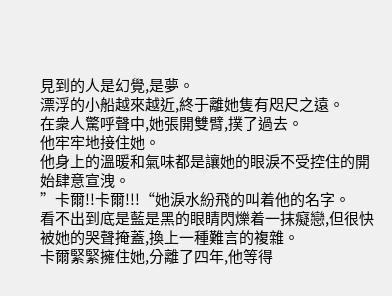見到的人是幻覺,是夢。
漂浮的小船越來越近,終于離她隻有咫尺之遠。
在衆人驚呼聲中,她張開雙臂,撲了過去。
他牢牢地接住她。
他身上的溫暖和氣味都是讓她的眼淚不受控住的開始肆意宣洩。
”卡爾!!卡爾!!!“她淚水紛飛的叫着他的名字。
看不出到底是藍是黑的眼睛閃爍着一抹癡戀,但很快被她的哭聲掩蓋,換上一種難言的複雜。
卡爾緊緊擁住她,分離了四年,他等得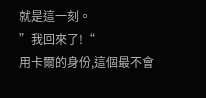就是這一刻。
”我回來了!“
用卡爾的身份,這個最不會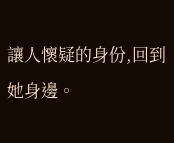讓人懷疑的身份,回到她身邊。